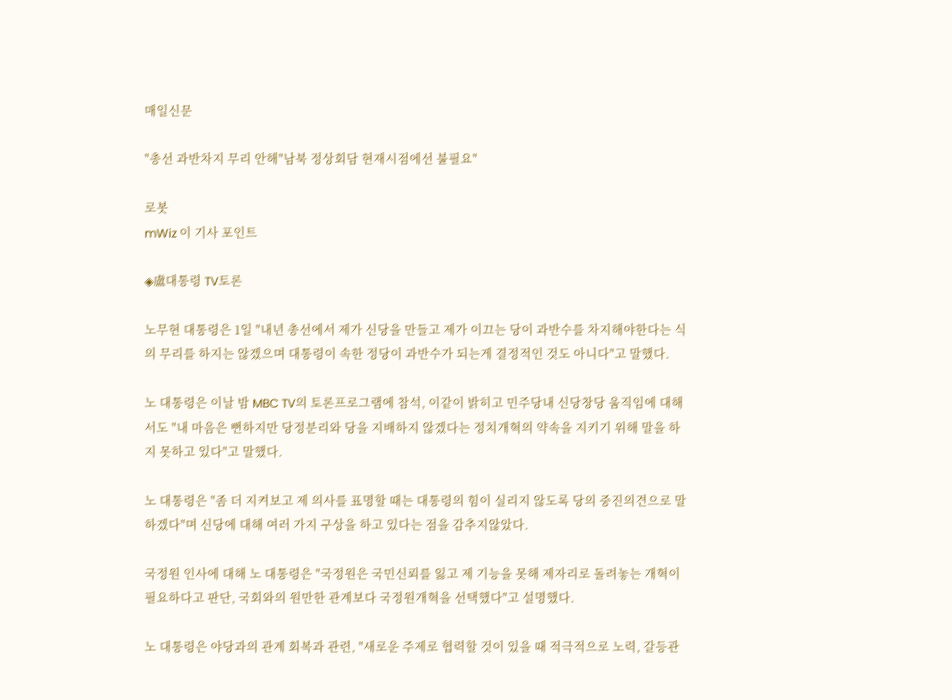매일신문

"총선 과반차지 무리 안해"남북 정상회담 현재시점에선 불필요"

로봇
mWiz 이 기사 포인트

◈盧대통령 TV토론

노무현 대통령은 1일 "내년 총선에서 제가 신당을 만들고 제가 이끄는 당이 과반수를 차지해야한다는 식의 무리를 하지는 않겠으며 대통령이 속한 정당이 과반수가 되는게 결정적인 것도 아니다"고 말했다.

노 대통령은 이날 밤 MBC TV의 토론프로그램에 참석, 이같이 밝히고 민주당내 신당창당 움직임에 대해서도 "내 마음은 뻔하지만 당정분리와 당을 지배하지 않겠다는 정치개혁의 약속을 지키기 위해 말을 하지 못하고 있다"고 말했다.

노 대통령은 "좀 더 지켜보고 제 의사를 표명할 때는 대통령의 힘이 실리지 않도록 당의 중진의견으로 말하겠다"며 신당에 대해 여러 가지 구상을 하고 있다는 점을 감추지않았다.

국정원 인사에 대해 노 대통령은 "국정원은 국민신뢰를 잃고 제 기능을 못해 제자리로 돌려놓는 개혁이 필요하다고 판단, 국회와의 원만한 관계보다 국정원개혁을 선택했다"고 설명했다.

노 대통령은 야당과의 관계 회복과 관련, "새로운 주제로 협력할 것이 있을 때 적극적으로 노력, 갈등관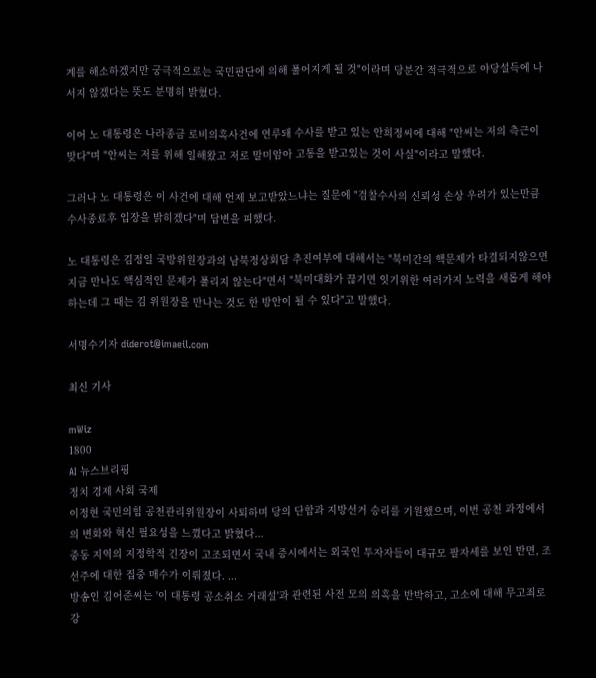계를 해소하겠지만 궁극적으로는 국민판단에 의해 풀어지게 될 것"이라며 당분간 적극적으로 야당설득에 나서지 않겠다는 뜻도 분명히 밝혔다.

이어 노 대통령은 나라종금 로비의혹사건에 연루돼 수사를 받고 있는 안희정씨에 대해 "안씨는 저의 측근이 맞다"며 "안씨는 저를 위해 일해왔고 저로 말미암아 고통을 받고있는 것이 사실"이라고 말했다.

그러나 노 대통령은 이 사건에 대해 언제 보고받았느냐는 질문에 "검찰수사의 신뢰성 손상 우려가 있는만큼 수사종료후 입장을 밝히겠다"며 답변을 피했다.

노 대통령은 김정일 국방위원장과의 남북정상회담 추진여부에 대해서는 "북미간의 핵문제가 타결되지않으면 지금 만나도 핵심적인 문제가 풀리지 않는다"면서 "북미대화가 끊기면 잇기위한 여러가지 노력을 새롭게 해야 하는데 그 때는 김 위원장을 만나는 것도 한 방안이 될 수 있다"고 말했다.

서명수기자 diderot@imaeil.com

최신 기사

mWiz
1800
AI 뉴스브리핑
정치 경제 사회 국제
이정현 국민의힘 공천관리위원장이 사퇴하며 당의 단합과 지방선거 승리를 기원했으며, 이번 공천 과정에서의 변화와 혁신 필요성을 느꼈다고 밝혔다...
중동 지역의 지정학적 긴장이 고조되면서 국내 증시에서는 외국인 투자자들이 대규모 팔자세를 보인 반면, 조선주에 대한 집중 매수가 이뤄졌다. ...
방송인 김어준씨는 '이 대통령 공소취소 거래설'과 관련된 사전 모의 의혹을 반박하고, 고소에 대해 무고죄로 강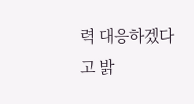력 대응하겠다고 밝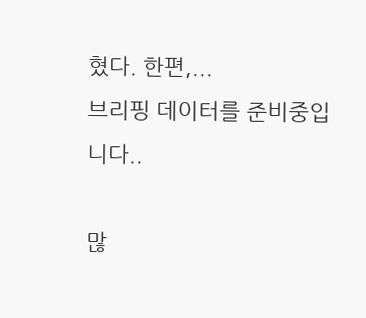혔다. 한편,...
브리핑 데이터를 준비중입니다..

많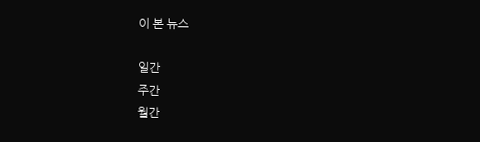이 본 뉴스

일간
주간
월간